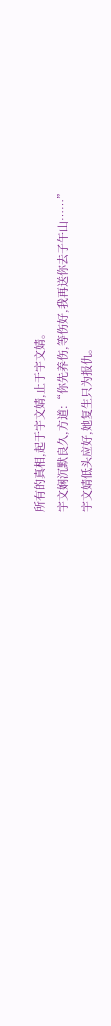所有的真相,起于宇文婧,止于宇文婧。
宇文娴沉默良久,方道:“你先养伤,等伤好,我再送你去子午山……”
宇文婧低头应好,她复生只为报仇。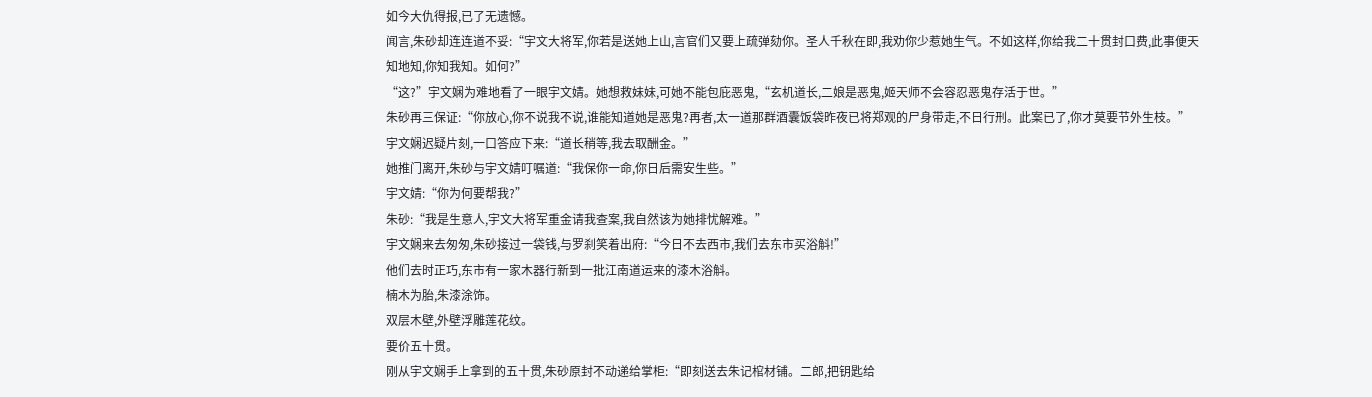如今大仇得报,已了无遗憾。
闻言,朱砂却连连道不妥:“宇文大将军,你若是送她上山,言官们又要上疏弹劾你。圣人千秋在即,我劝你少惹她生气。不如这样,你给我二十贯封口费,此事便天知地知,你知我知。如何?”
“这?”宇文娴为难地看了一眼宇文婧。她想救妹妹,可她不能包庇恶鬼,“玄机道长,二娘是恶鬼,姬天师不会容忍恶鬼存活于世。”
朱砂再三保证:“你放心,你不说我不说,谁能知道她是恶鬼?再者,太一道那群酒囊饭袋昨夜已将郑观的尸身带走,不日行刑。此案已了,你才莫要节外生枝。”
宇文娴迟疑片刻,一口答应下来:“道长稍等,我去取酬金。”
她推门离开,朱砂与宇文婧叮嘱道:“我保你一命,你日后需安生些。”
宇文婧:“你为何要帮我?”
朱砂:“我是生意人,宇文大将军重金请我查案,我自然该为她排忧解难。”
宇文娴来去匆匆,朱砂接过一袋钱,与罗刹笑着出府:“今日不去西市,我们去东市买浴斛!”
他们去时正巧,东市有一家木器行新到一批江南道运来的漆木浴斛。
楠木为胎,朱漆涂饰。
双层木壁,外壁浮雕莲花纹。
要价五十贯。
刚从宇文娴手上拿到的五十贯,朱砂原封不动递给掌柜:“即刻送去朱记棺材铺。二郎,把钥匙给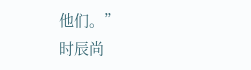他们。”
时辰尚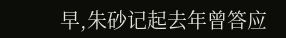早,朱砂记起去年曾答应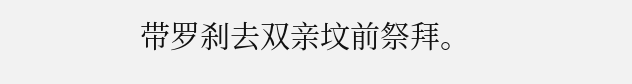带罗刹去双亲坟前祭拜。